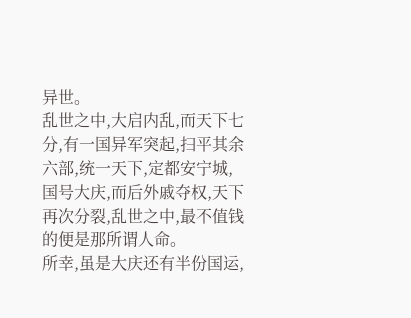异世。
乱世之中,大启内乱,而天下七分,有一国异军突起,扫平其余六部,统一天下,定都安宁城,国号大庆,而后外戚夺权,天下再次分裂,乱世之中,最不值钱的便是那所谓人命。
所幸,虽是大庆还有半份国运,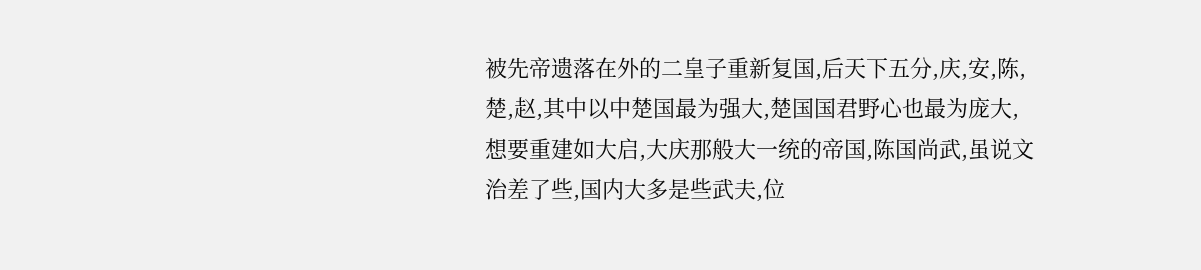被先帝遗落在外的二皇子重新复国,后天下五分,庆,安,陈,楚,赵,其中以中楚国最为强大,楚国国君野心也最为庞大,想要重建如大启,大庆那般大一统的帝国,陈国尚武,虽说文治差了些,国内大多是些武夫,位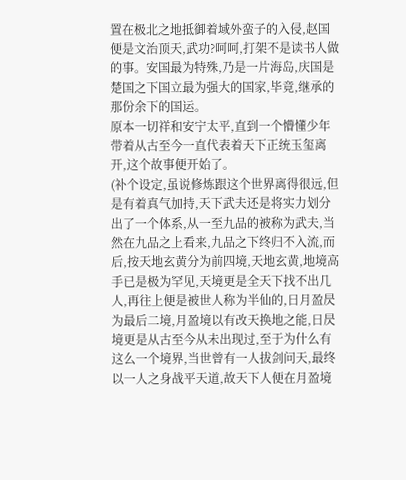置在极北之地抵御着域外蛮子的入侵,赵国便是文治顶天,武功?呵呵,打架不是读书人做的事。安国最为特殊,乃是一片海岛,庆国是楚国之下国立最为强大的国家,毕竟,继承的那份余下的国运。
原本一切祥和安宁太平,直到一个懵懂少年带着从古至今一直代表着天下正统玉玺离开,这个故事便开始了。
(补个设定,虽说修炼跟这个世界离得很远,但是有着真气加持,天下武夫还是将实力划分出了一个体系,从一至九品的被称为武夫,当然在九品之上看来,九品之下终归不入流,而后,按天地玄黄分为前四境,天地玄黄,地境高手已是极为罕见,天境更是全天下找不出几人,再往上便是被世人称为半仙的,日月盈昃为最后二境,月盈境以有改天换地之能,日昃境更是从古至今从未出现过,至于为什么有这么一个境界,当世曾有一人拔剑问天,最终以一人之身战平天道,故天下人便在月盈境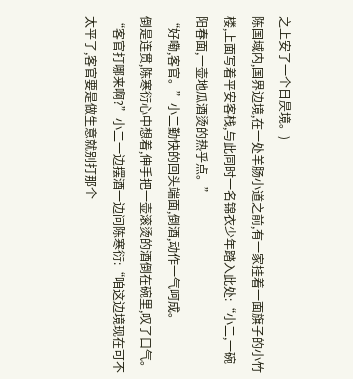之上安了一个日昃境。)
陈国域内,国界边境,在一处羊肠小道之前,有一家挂着一面旗子的小竹楼,上面写着平安客栈,与此同时一名锦衣少年踏入此处:“小二,一碗阳春面,一壶地瓜酒烫的热乎点。”
“好嘞,客官。”小二勤快的回头端面,倒酒,动作一气呵成。
倒是连贯,陈寒衍心中想着,伸手把一壶滚烫的酒倒在碗里,叹了口气。
“客官打哪来啊?”小二一边摆酒一边问陈寒衍:“咱这边境现在可不太平了,客官要是做生意就别打那个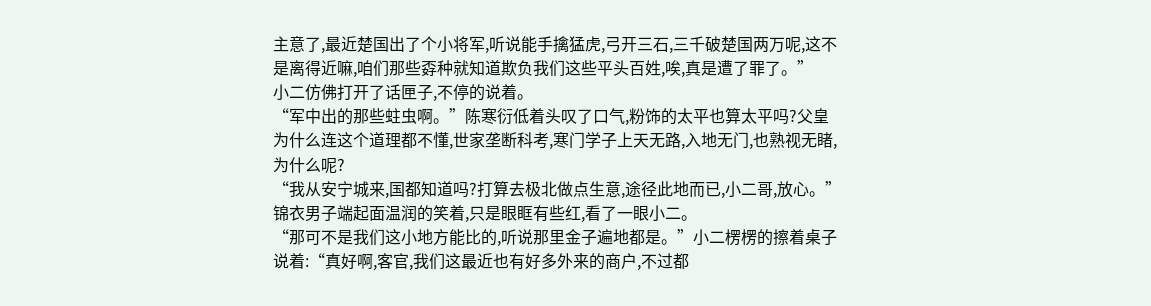主意了,最近楚国出了个小将军,听说能手擒猛虎,弓开三石,三千破楚国两万呢,这不是离得近嘛,咱们那些孬种就知道欺负我们这些平头百姓,唉,真是遭了罪了。”
小二仿佛打开了话匣子,不停的说着。
“军中出的那些蛀虫啊。”陈寒衍低着头叹了口气,粉饰的太平也算太平吗?父皇为什么连这个道理都不懂,世家垄断科考,寒门学子上天无路,入地无门,也熟视无睹,为什么呢?
“我从安宁城来,国都知道吗?打算去极北做点生意,途径此地而已,小二哥,放心。”锦衣男子端起面温润的笑着,只是眼眶有些红,看了一眼小二。
“那可不是我们这小地方能比的,听说那里金子遍地都是。”小二楞楞的擦着桌子说着:“真好啊,客官,我们这最近也有好多外来的商户,不过都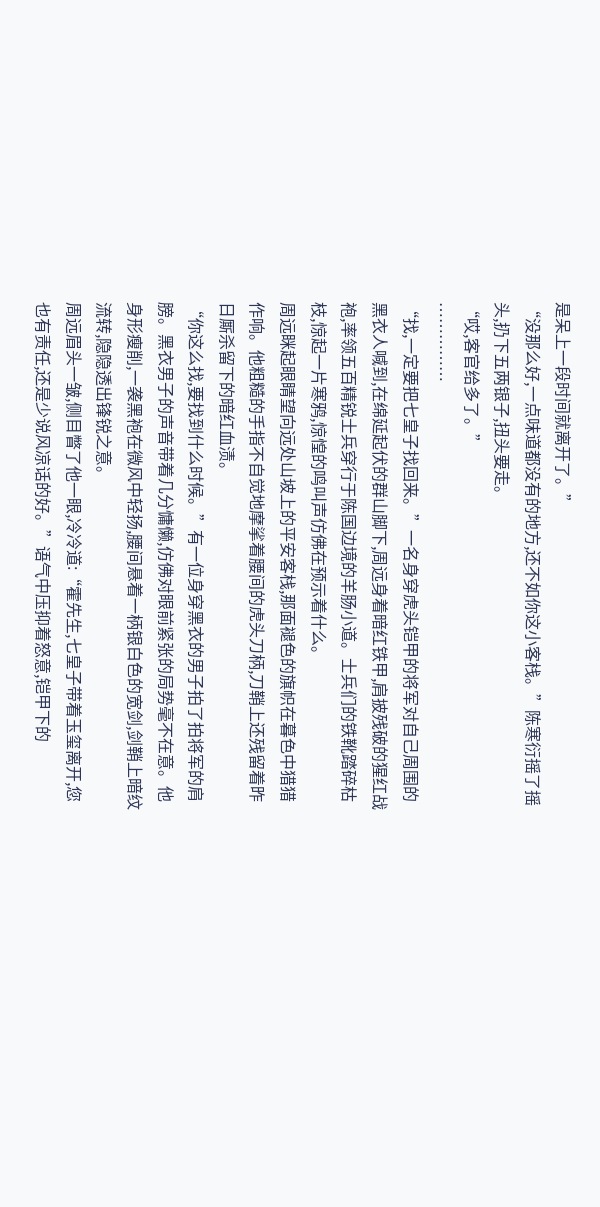是呆上一段时间就离开了。”
“没那么好,一点味道都没有的地方,还不如你这小客栈。”陈寒衍摇了摇头,扔下五两银子,扭头要走。
“哎,客官给多了。”
……………
“找,一定要把七皇子找回来。”一名身穿虎头铠甲的将军对自己周围的黑衣人喊到,在绵延起伏的群山脚下,周远身着暗红铁甲,肩披残破的猩红战袍,率领五百精锐士兵穿行于陈国边境的羊肠小道。士兵们的铁靴踏碎枯枝,惊起一片寒鸦,惊惶的鸣叫声仿佛在预示着什么。
周远眯起眼睛望向远处山坡上的平安客栈,那面褪色的旗帜在暮色中猎猎作响。他粗糙的手指不自觉地摩挲着腰间的虎头刀柄,刀鞘上还残留着昨日厮杀留下的暗红血渍。
“你这么找,要找到什么时候。”有一位身穿黑衣的男子拍了拍将军的肩膀。黑衣男子的声音带着几分慵懒,仿佛对眼前紧张的局势毫不在意。他身形瘦削,一袭黑袍在微风中轻扬,腰间悬着一柄银白色的宽剑,剑鞘上暗纹流转,隐隐透出锋锐之意。
周远眉头一皱,侧目瞥了他一眼,冷冷道:“霍先生,七皇子带着玉玺离开,您也有责任,还是少说风凉话的好。”语气中压抑着怒意,铠甲下的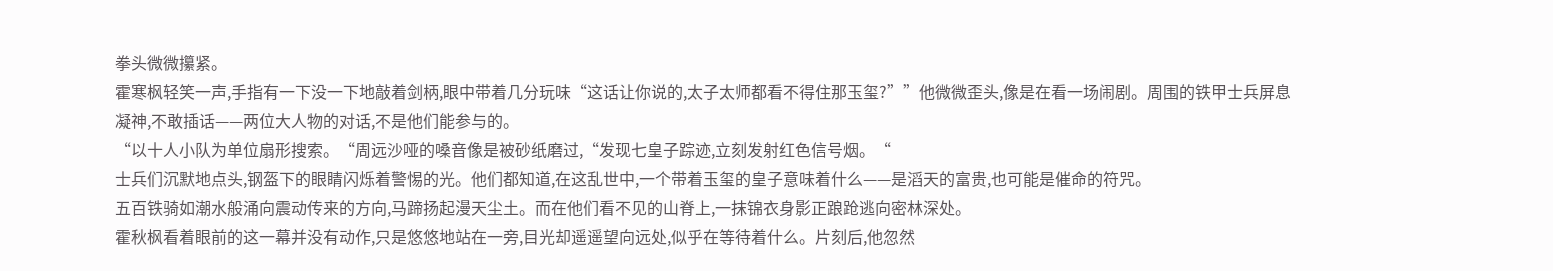拳头微微攥紧。
霍寒枫轻笑一声,手指有一下没一下地敲着剑柄,眼中带着几分玩味“这话让你说的,太子太师都看不得住那玉玺?””他微微歪头,像是在看一场闹剧。周围的铁甲士兵屏息凝神,不敢插话——两位大人物的对话,不是他们能参与的。
“以十人小队为单位扇形搜索。“周远沙哑的嗓音像是被砂纸磨过,“发现七皇子踪迹,立刻发射红色信号烟。“
士兵们沉默地点头,钢盔下的眼睛闪烁着警惕的光。他们都知道,在这乱世中,一个带着玉玺的皇子意味着什么——是滔天的富贵,也可能是催命的符咒。
五百铁骑如潮水般涌向震动传来的方向,马蹄扬起漫天尘土。而在他们看不见的山脊上,一抹锦衣身影正踉跄逃向密林深处。
霍秋枫看着眼前的这一幕并没有动作,只是悠悠地站在一旁,目光却遥遥望向远处,似乎在等待着什么。片刻后,他忽然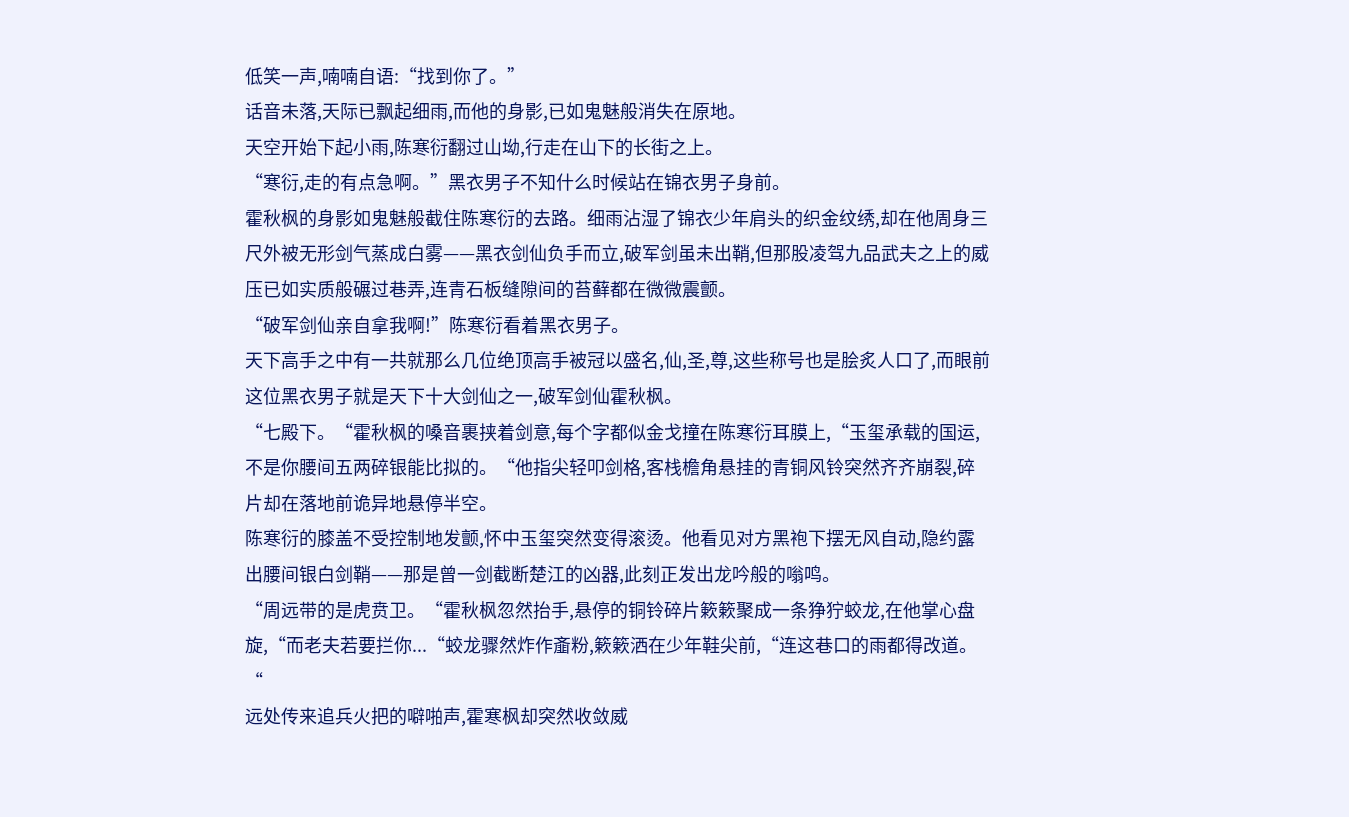低笑一声,喃喃自语:“找到你了。”
话音未落,天际已飘起细雨,而他的身影,已如鬼魅般消失在原地。
天空开始下起小雨,陈寒衍翻过山坳,行走在山下的长街之上。
“寒衍,走的有点急啊。”黑衣男子不知什么时候站在锦衣男子身前。
霍秋枫的身影如鬼魅般截住陈寒衍的去路。细雨沾湿了锦衣少年肩头的织金纹绣,却在他周身三尺外被无形剑气蒸成白雾——黑衣剑仙负手而立,破军剑虽未出鞘,但那股凌驾九品武夫之上的威压已如实质般碾过巷弄,连青石板缝隙间的苔藓都在微微震颤。
“破军剑仙亲自拿我啊!”陈寒衍看着黑衣男子。
天下高手之中有一共就那么几位绝顶高手被冠以盛名,仙,圣,尊,这些称号也是脍炙人口了,而眼前这位黑衣男子就是天下十大剑仙之一,破军剑仙霍秋枫。
“七殿下。“霍秋枫的嗓音裹挟着剑意,每个字都似金戈撞在陈寒衍耳膜上,“玉玺承载的国运,不是你腰间五两碎银能比拟的。“他指尖轻叩剑格,客栈檐角悬挂的青铜风铃突然齐齐崩裂,碎片却在落地前诡异地悬停半空。
陈寒衍的膝盖不受控制地发颤,怀中玉玺突然变得滚烫。他看见对方黑袍下摆无风自动,隐约露出腰间银白剑鞘——那是曾一剑截断楚江的凶器,此刻正发出龙吟般的嗡鸣。
“周远带的是虎贲卫。“霍秋枫忽然抬手,悬停的铜铃碎片簌簌聚成一条狰狞蛟龙,在他掌心盘旋,“而老夫若要拦你...“蛟龙骤然炸作齑粉,簌簌洒在少年鞋尖前,“连这巷口的雨都得改道。“
远处传来追兵火把的噼啪声,霍寒枫却突然收敛威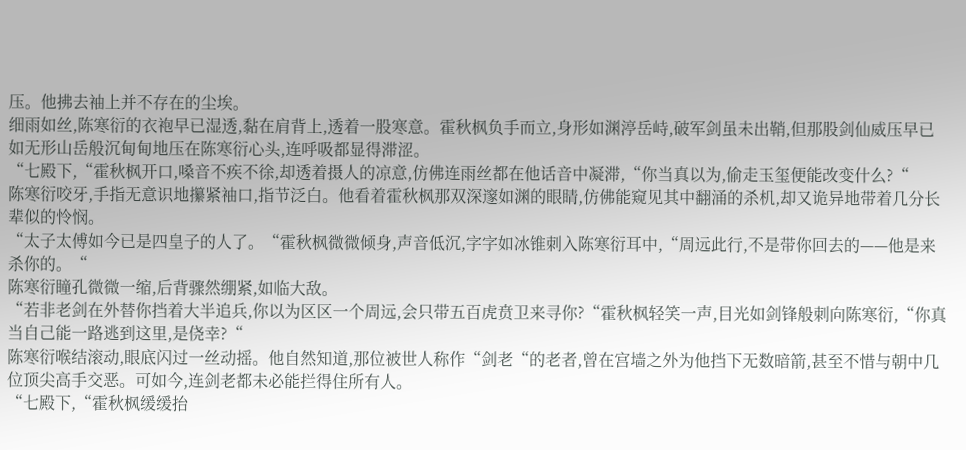压。他拂去袖上并不存在的尘埃。
细雨如丝,陈寒衍的衣袍早已湿透,黏在肩背上,透着一股寒意。霍秋枫负手而立,身形如渊渟岳峙,破军剑虽未出鞘,但那股剑仙威压早已如无形山岳般沉甸甸地压在陈寒衍心头,连呼吸都显得滞涩。
“七殿下,“霍秋枫开口,嗓音不疾不徐,却透着摄人的凉意,仿佛连雨丝都在他话音中凝滞,“你当真以为,偷走玉玺便能改变什么?“
陈寒衍咬牙,手指无意识地攥紧袖口,指节泛白。他看着霍秋枫那双深邃如渊的眼睛,仿佛能窥见其中翻涌的杀机,却又诡异地带着几分长辈似的怜悯。
“太子太傅如今已是四皇子的人了。“霍秋枫微微倾身,声音低沉,字字如冰锥刺入陈寒衍耳中,“周远此行,不是带你回去的——他是来杀你的。“
陈寒衍瞳孔微微一缩,后背骤然绷紧,如临大敌。
“若非老剑在外替你挡着大半追兵,你以为区区一个周远,会只带五百虎贲卫来寻你?“霍秋枫轻笑一声,目光如剑锋般刺向陈寒衍,“你真当自己能一路逃到这里,是侥幸?“
陈寒衍喉结滚动,眼底闪过一丝动摇。他自然知道,那位被世人称作“剑老“的老者,曾在宫墙之外为他挡下无数暗箭,甚至不惜与朝中几位顶尖高手交恶。可如今,连剑老都未必能拦得住所有人。
“七殿下,“霍秋枫缓缓抬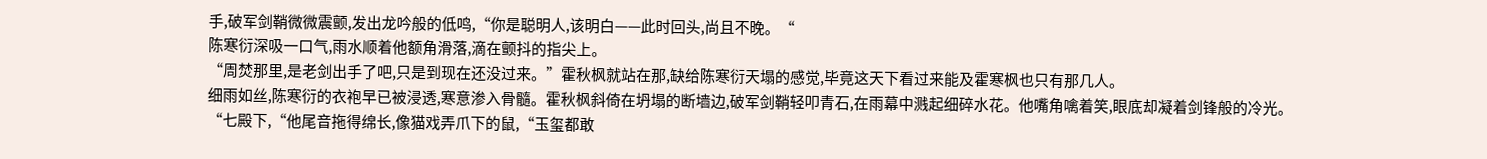手,破军剑鞘微微震颤,发出龙吟般的低鸣,“你是聪明人,该明白——此时回头,尚且不晚。“
陈寒衍深吸一口气,雨水顺着他额角滑落,滴在颤抖的指尖上。
“周焚那里,是老剑出手了吧,只是到现在还没过来。”霍秋枫就站在那,缺给陈寒衍天塌的感觉,毕竟这天下看过来能及霍寒枫也只有那几人。
细雨如丝,陈寒衍的衣袍早已被浸透,寒意渗入骨髓。霍秋枫斜倚在坍塌的断墙边,破军剑鞘轻叩青石,在雨幕中溅起细碎水花。他嘴角噙着笑,眼底却凝着剑锋般的冷光。
“七殿下,“他尾音拖得绵长,像猫戏弄爪下的鼠,“玉玺都敢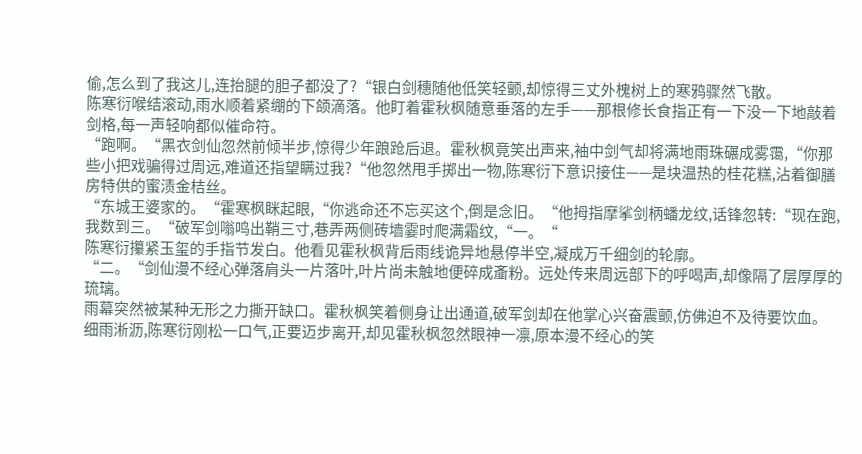偷,怎么到了我这儿,连抬腿的胆子都没了?“银白剑穗随他低笑轻颤,却惊得三丈外槐树上的寒鸦骤然飞散。
陈寒衍喉结滚动,雨水顺着紧绷的下颌滴落。他盯着霍秋枫随意垂落的左手——那根修长食指正有一下没一下地敲着剑格,每一声轻响都似催命符。
“跑啊。“黑衣剑仙忽然前倾半步,惊得少年踉跄后退。霍秋枫竟笑出声来,袖中剑气却将满地雨珠碾成雾霭,“你那些小把戏骗得过周远,难道还指望瞒过我?“他忽然甩手掷出一物,陈寒衍下意识接住——是块温热的桂花糕,沾着御膳房特供的蜜渍金桔丝。
“东城王婆家的。“霍寒枫眯起眼,“你逃命还不忘买这个,倒是念旧。“他拇指摩挲剑柄蟠龙纹,话锋忽转:“现在跑,我数到三。“破军剑嗡鸣出鞘三寸,巷弄两侧砖墙霎时爬满霜纹,“一。“
陈寒衍攥紧玉玺的手指节发白。他看见霍秋枫背后雨线诡异地悬停半空,凝成万千细剑的轮廓。
“二。“剑仙漫不经心弹落肩头一片落叶,叶片尚未触地便碎成齑粉。远处传来周远部下的呼喝声,却像隔了层厚厚的琉璃。
雨幕突然被某种无形之力撕开缺口。霍秋枫笑着侧身让出通道,破军剑却在他掌心兴奋震颤,仿佛迫不及待要饮血。
细雨淅沥,陈寒衍刚松一口气,正要迈步离开,却见霍秋枫忽然眼神一凛,原本漫不经心的笑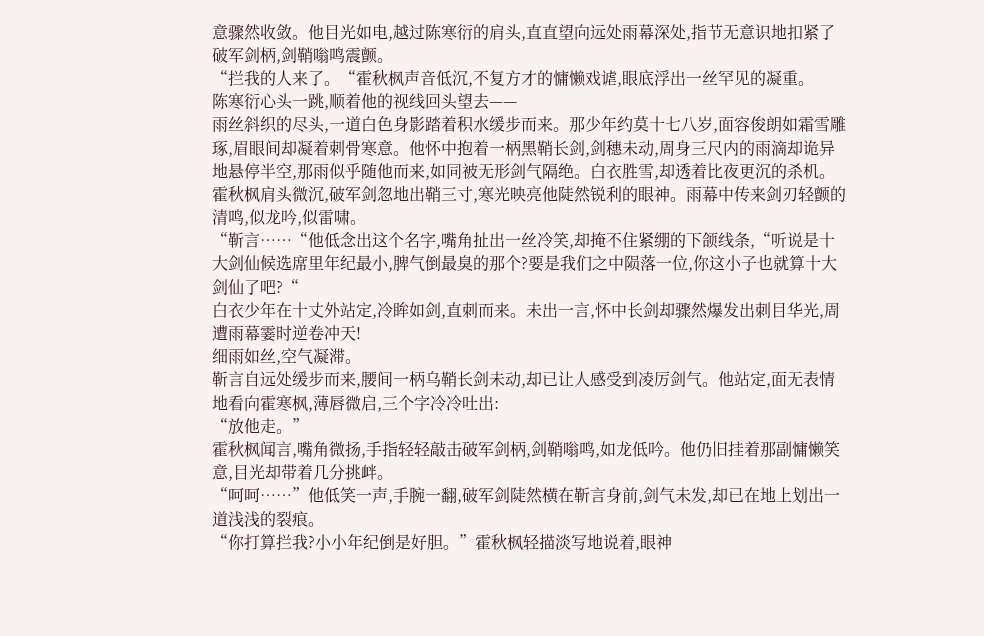意骤然收敛。他目光如电,越过陈寒衍的肩头,直直望向远处雨幕深处,指节无意识地扣紧了破军剑柄,剑鞘嗡鸣震颤。
“拦我的人来了。“霍秋枫声音低沉,不复方才的慵懒戏谑,眼底浮出一丝罕见的凝重。
陈寒衍心头一跳,顺着他的视线回头望去——
雨丝斜织的尽头,一道白色身影踏着积水缓步而来。那少年约莫十七八岁,面容俊朗如霜雪雕琢,眉眼间却凝着刺骨寒意。他怀中抱着一柄黑鞘长剑,剑穗未动,周身三尺内的雨滴却诡异地悬停半空,那雨似乎随他而来,如同被无形剑气隔绝。白衣胜雪,却透着比夜更沉的杀机。
霍秋枫肩头微沉,破军剑忽地出鞘三寸,寒光映亮他陡然锐利的眼神。雨幕中传来剑刃轻颤的清鸣,似龙吟,似雷啸。
“靳言……“他低念出这个名字,嘴角扯出一丝冷笑,却掩不住紧绷的下颌线条,“听说是十大剑仙候选席里年纪最小,脾气倒最臭的那个?要是我们之中陨落一位,你这小子也就算十大剑仙了吧?“
白衣少年在十丈外站定,冷眸如剑,直刺而来。未出一言,怀中长剑却骤然爆发出刺目华光,周遭雨幕霎时逆卷冲天!
细雨如丝,空气凝滞。
靳言自远处缓步而来,腰间一柄乌鞘长剑未动,却已让人感受到凌厉剑气。他站定,面无表情地看向霍寒枫,薄唇微启,三个字冷冷吐出:
“放他走。”
霍秋枫闻言,嘴角微扬,手指轻轻敲击破军剑柄,剑鞘嗡鸣,如龙低吟。他仍旧挂着那副慵懒笑意,目光却带着几分挑衅。
“呵呵……”他低笑一声,手腕一翻,破军剑陡然横在靳言身前,剑气未发,却已在地上划出一道浅浅的裂痕。
“你打算拦我?小小年纪倒是好胆。”霍秋枫轻描淡写地说着,眼神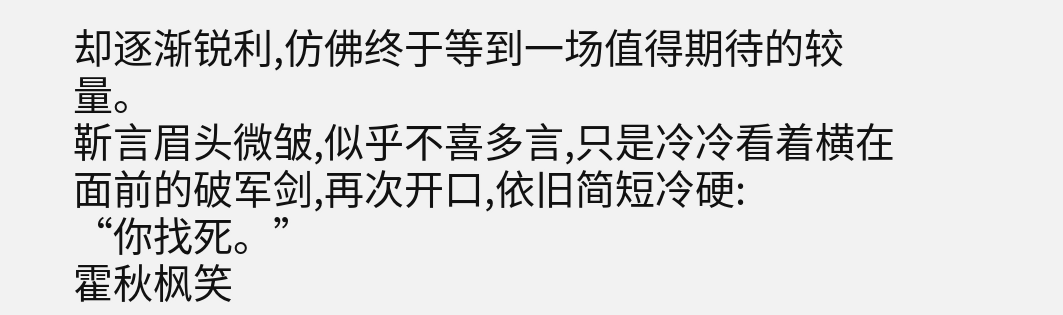却逐渐锐利,仿佛终于等到一场值得期待的较量。
靳言眉头微皱,似乎不喜多言,只是冷冷看着横在面前的破军剑,再次开口,依旧简短冷硬:
“你找死。”
霍秋枫笑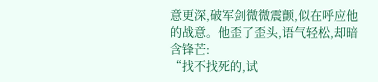意更深,破军剑微微震颤,似在呼应他的战意。他歪了歪头,语气轻松,却暗含锋芒:
“找不找死的,试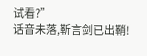试看?”
话音未落,靳言剑已出鞘!